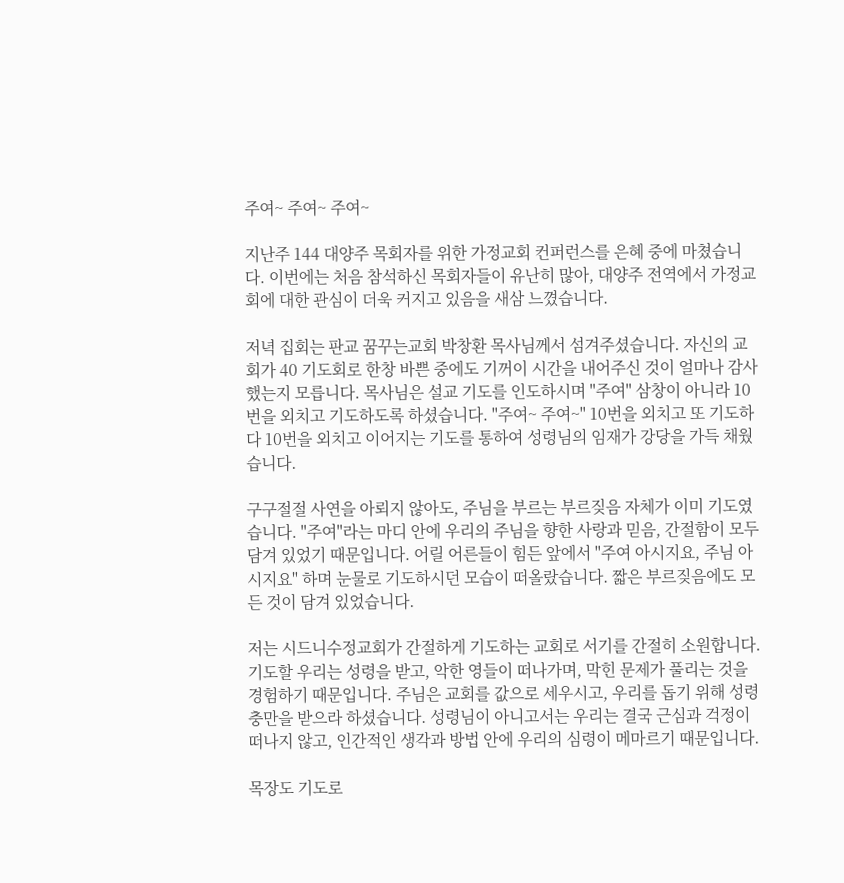주여~ 주여~ 주여~

지난주 144 대양주 목회자를 위한 가정교회 컨퍼런스를 은혜 중에 마쳤습니다. 이번에는 처음 참석하신 목회자들이 유난히 많아, 대양주 전역에서 가정교회에 대한 관심이 더욱 커지고 있음을 새삼 느꼈습니다.

저녁 집회는 판교 꿈꾸는교회 박창환 목사님께서 섬겨주셨습니다. 자신의 교회가 40 기도회로 한창 바쁜 중에도 기꺼이 시간을 내어주신 것이 얼마나 감사했는지 모릅니다. 목사님은 설교 기도를 인도하시며 "주여" 삼창이 아니라 10번을 외치고 기도하도록 하셨습니다. "주여~ 주여~" 10번을 외치고 또 기도하다 10번을 외치고 이어지는 기도를 통하여 성령님의 임재가 강당을 가득 채웠습니다.

구구절절 사연을 아뢰지 않아도, 주님을 부르는 부르짖음 자체가 이미 기도였습니다. "주여"라는 마디 안에 우리의 주님을 향한 사랑과 믿음, 간절함이 모두 담겨 있었기 때문입니다. 어릴 어른들이 힘든 앞에서 "주여 아시지요, 주님 아시지요" 하며 눈물로 기도하시던 모습이 떠올랐습니다. 짧은 부르짖음에도 모든 것이 담겨 있었습니다.

저는 시드니수정교회가 간절하게 기도하는 교회로 서기를 간절히 소원합니다. 기도할 우리는 성령을 받고, 악한 영들이 떠나가며, 막힌 문제가 풀리는 것을 경험하기 때문입니다. 주님은 교회를 값으로 세우시고, 우리를 돕기 위해 성령충만을 받으라 하셨습니다. 성령님이 아니고서는 우리는 결국 근심과 걱정이 떠나지 않고, 인간적인 생각과 방법 안에 우리의 심령이 메마르기 때문입니다.

목장도 기도로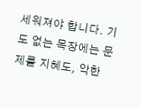세워져야 합니다. 기도 없는 목장에는 문제를 지혜도, 악한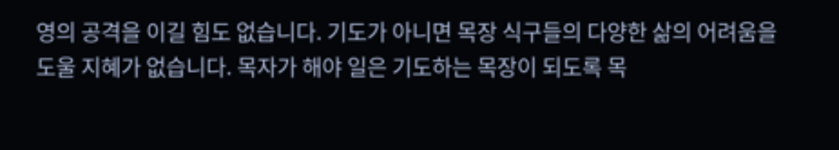영의 공격을 이길 힘도 없습니다. 기도가 아니면 목장 식구들의 다양한 삶의 어려움을 도울 지혜가 없습니다. 목자가 해야 일은 기도하는 목장이 되도록 목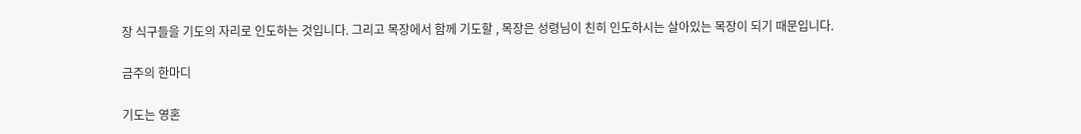장 식구들을 기도의 자리로 인도하는 것입니다. 그리고 목장에서 함께 기도할 , 목장은 성령님이 친히 인도하시는 살아있는 목장이 되기 때문입니다.

금주의 한마디

기도는 영혼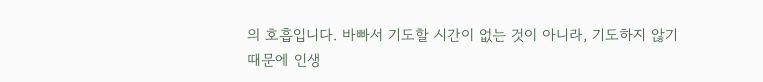의 호흡입니다. 바빠서 기도할 시간이 없는 것이 아니라, 기도하지 않기 때문에 인생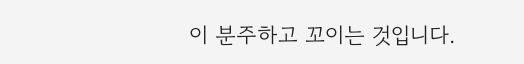이 분주하고 꼬이는 것입니다.